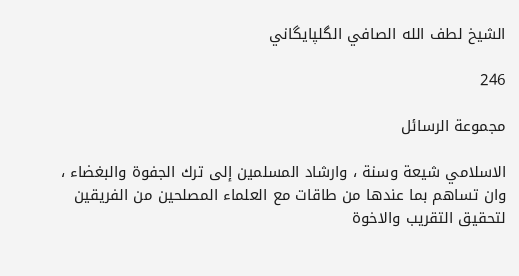الشيخ لطف الله الصافي الگلپايگاني

246

مجموعة الرسائل

الاسلامي شيعة وسنة ، وارشاد المسلمين إلى ترك الجفوة والبغضاء ، وان تساهم بما عندها من طاقات مع العلماء المصلحين من الفريقين لتحقيق التقريب والاخوة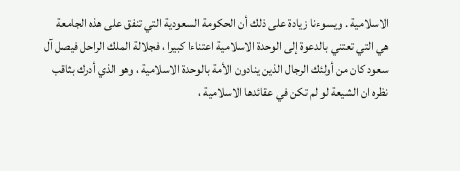الاسلامية . ويسوءنا زيادة على ذلك أن الحكومة السعودية التي تنفق على هذه الجامعة هي التي تعتني بالدعوة إلى الوحدة الاسلامية اعتناءا كبيرا ، فجلالة الملك الراحل فيصل آل سعود كان من أولئك الرجال الذين ينادون الأمة بالوحدة الاسلامية ، وهو الذي أدرك بثاقب نظره ان الشيعة لو لم تكن في عقائدها الاسلامية ،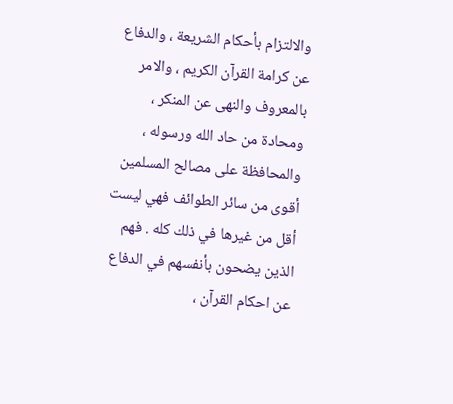والالتزام بأحكام الشريعة ، والدفاع عن كرامة القرآن الكريم ، والامر بالمعروف والنهى عن المنكر ، ومحادة من حاد الله ورسوله ، والمحافظة على مصالح المسلمين أقوى من سائر الطوائف فهي ليست أقل من غيرها في ذلك كله . فهم الذين يضحون بأنفسهم في الدفاع عن احكام القرآن ،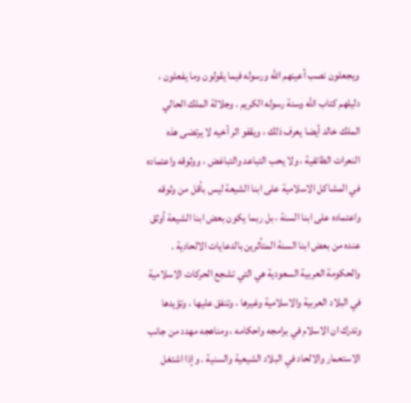ويجعلون نصب أعينهم الله ورسوله فيما يقولون وما يفعلون ، دليلهم كتاب الله وسنة رسوله الكريم . وجلالة الملك الحالي الملك خالد أيضا يعرف ذلك ، ويقفو اثر أخيه لا يرتضى هذه النعرات الطائفية ، ولا يحب التباعد والتباغض ، ووثوقه واعتماده في المشاكل الاسلامية على ابنا الشيعة ليس بأقل من وثوقه واعتماده على ابنا السنة ، بل ربما يكون بعض ابنا الشيعة أوثق عنده من بعض ابنا السنة المتأثرين بالدعايات الالحادية . والحكومة العربية السعودية هي التي تشجع الحركات الاسلامية في البلاد العربية والاسلامية وغيرها ، وتنفق عليها ، وتؤيدها وتدرك ان الاسلام في برامجه واحكامه ، ومناهجه مهدد من جانب الاستعمار والالحاد في البلاد الشيعية والسنية . وإذا اشتغل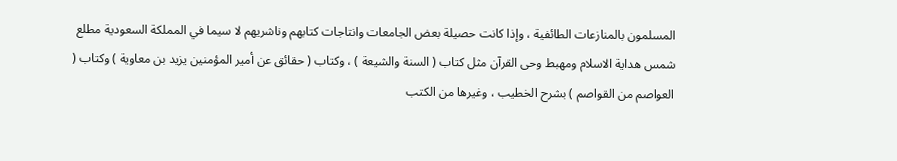المسلمون بالمنازعات الطائفية ، وإذا كانت حصيلة بعض الجامعات وانتاجات كتابهم وناشريهم لا سيما في المملكة السعودية مطلع شمس هداية الاسلام ومهبط وحى القرآن مثل كتاب ( السنة والشيعة ) ، وكتاب ( حقائق عن أمير المؤمنين يزيد بن معاوية ) وكتاب ( العواصم من القواصم ) بشرح الخطيب ، وغيرها من الكتب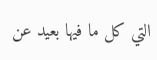التي كل ما فيها بعيد عن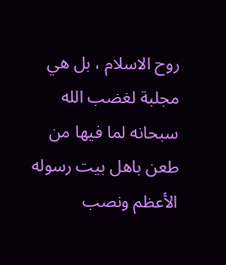روح الاسلام ، بل هي مجلبة لغضب الله سبحانه لما فيها من طعن باهل بيت رسوله الأعظم ونصب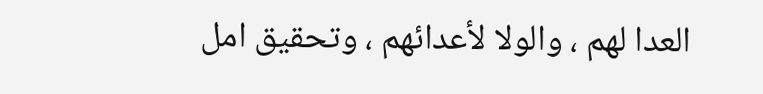العدا لهم ، والولا لأعدائهم ، وتحقيق امل